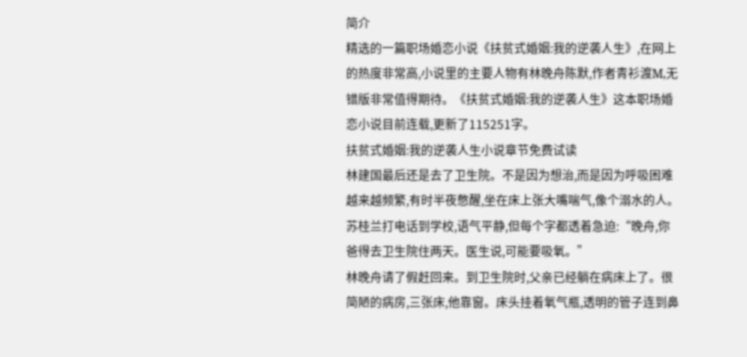简介
精选的一篇职场婚恋小说《扶贫式婚姻:我的逆袭人生》,在网上的热度非常高,小说里的主要人物有林晚舟陈默,作者青衫渡M,无错版非常值得期待。《扶贫式婚姻:我的逆袭人生》这本职场婚恋小说目前连载,更新了115251字。
扶贫式婚姻:我的逆袭人生小说章节免费试读
林建国最后还是去了卫生院。不是因为想治,而是因为呼吸困难越来越频繁,有时半夜憋醒,坐在床上张大嘴喘气,像个溺水的人。
苏桂兰打电话到学校,语气平静,但每个字都透着急迫:“晚舟,你爸得去卫生院住两天。医生说,可能要吸氧。”
林晚舟请了假赶回来。到卫生院时,父亲已经躺在病床上了。很简陋的病房,三张床,他靠窗。床头挂着氧气瓶,透明的管子连到鼻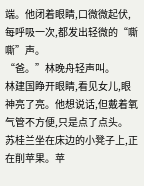端。他闭着眼睛,口微微起伏,每呼吸一次,都发出轻微的“嘶嘶”声。
“爸。”林晚舟轻声叫。
林建国睁开眼睛,看见女儿,眼神亮了亮。他想说话,但戴着氧气管不方便,只是点了点头。
苏桂兰坐在床边的小凳子上,正在削苹果。苹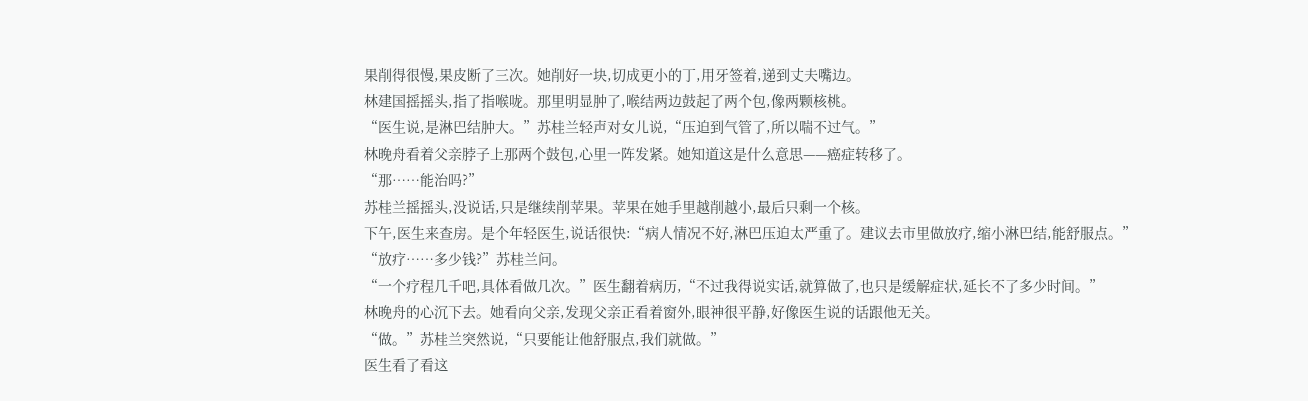果削得很慢,果皮断了三次。她削好一块,切成更小的丁,用牙签着,递到丈夫嘴边。
林建国摇摇头,指了指喉咙。那里明显肿了,喉结两边鼓起了两个包,像两颗核桃。
“医生说,是淋巴结肿大。”苏桂兰轻声对女儿说,“压迫到气管了,所以喘不过气。”
林晚舟看着父亲脖子上那两个鼓包,心里一阵发紧。她知道这是什么意思——癌症转移了。
“那……能治吗?”
苏桂兰摇摇头,没说话,只是继续削苹果。苹果在她手里越削越小,最后只剩一个核。
下午,医生来查房。是个年轻医生,说话很快:“病人情况不好,淋巴压迫太严重了。建议去市里做放疗,缩小淋巴结,能舒服点。”
“放疗……多少钱?”苏桂兰问。
“一个疗程几千吧,具体看做几次。”医生翻着病历,“不过我得说实话,就算做了,也只是缓解症状,延长不了多少时间。”
林晚舟的心沉下去。她看向父亲,发现父亲正看着窗外,眼神很平静,好像医生说的话跟他无关。
“做。”苏桂兰突然说,“只要能让他舒服点,我们就做。”
医生看了看这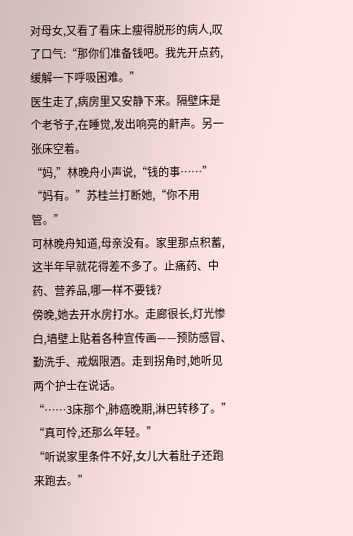对母女,又看了看床上瘦得脱形的病人,叹了口气:“那你们准备钱吧。我先开点药,缓解一下呼吸困难。”
医生走了,病房里又安静下来。隔壁床是个老爷子,在睡觉,发出响亮的鼾声。另一张床空着。
“妈,”林晚舟小声说,“钱的事……”
“妈有。”苏桂兰打断她,“你不用管。”
可林晚舟知道,母亲没有。家里那点积蓄,这半年早就花得差不多了。止痛药、中药、营养品,哪一样不要钱?
傍晚,她去开水房打水。走廊很长,灯光惨白,墙壁上贴着各种宣传画——预防感冒、勤洗手、戒烟限酒。走到拐角时,她听见两个护士在说话。
“……3床那个,肺癌晚期,淋巴转移了。”
“真可怜,还那么年轻。”
“听说家里条件不好,女儿大着肚子还跑来跑去。”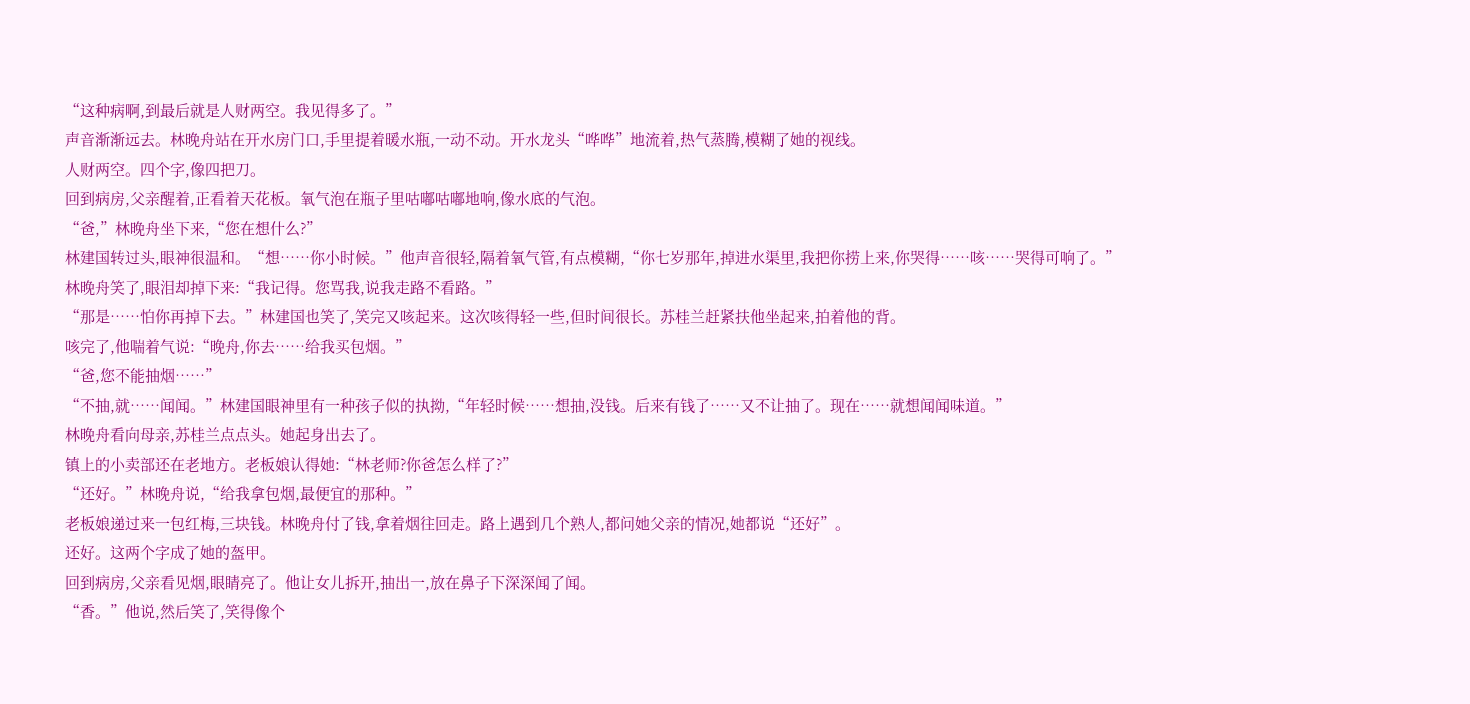“这种病啊,到最后就是人财两空。我见得多了。”
声音渐渐远去。林晚舟站在开水房门口,手里提着暖水瓶,一动不动。开水龙头“哗哗”地流着,热气蒸腾,模糊了她的视线。
人财两空。四个字,像四把刀。
回到病房,父亲醒着,正看着天花板。氧气泡在瓶子里咕嘟咕嘟地响,像水底的气泡。
“爸,”林晚舟坐下来,“您在想什么?”
林建国转过头,眼神很温和。“想……你小时候。”他声音很轻,隔着氧气管,有点模糊,“你七岁那年,掉进水渠里,我把你捞上来,你哭得……咳……哭得可响了。”
林晚舟笑了,眼泪却掉下来:“我记得。您骂我,说我走路不看路。”
“那是……怕你再掉下去。”林建国也笑了,笑完又咳起来。这次咳得轻一些,但时间很长。苏桂兰赶紧扶他坐起来,拍着他的背。
咳完了,他喘着气说:“晚舟,你去……给我买包烟。”
“爸,您不能抽烟……”
“不抽,就……闻闻。”林建国眼神里有一种孩子似的执拗,“年轻时候……想抽,没钱。后来有钱了……又不让抽了。现在……就想闻闻味道。”
林晚舟看向母亲,苏桂兰点点头。她起身出去了。
镇上的小卖部还在老地方。老板娘认得她:“林老师?你爸怎么样了?”
“还好。”林晚舟说,“给我拿包烟,最便宜的那种。”
老板娘递过来一包红梅,三块钱。林晚舟付了钱,拿着烟往回走。路上遇到几个熟人,都问她父亲的情况,她都说“还好”。
还好。这两个字成了她的盔甲。
回到病房,父亲看见烟,眼睛亮了。他让女儿拆开,抽出一,放在鼻子下深深闻了闻。
“香。”他说,然后笑了,笑得像个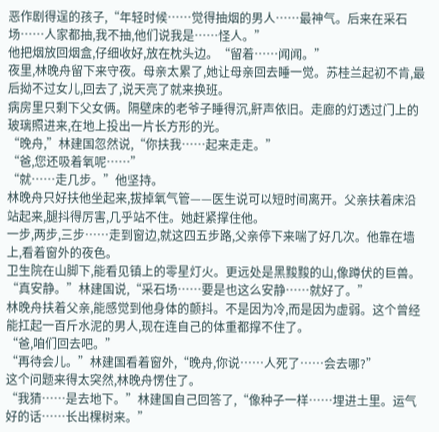恶作剧得逞的孩子,“年轻时候……觉得抽烟的男人……最神气。后来在采石场……人家都抽,我不抽,他们说我是……怪人。”
他把烟放回烟盒,仔细收好,放在枕头边。“留着……闻闻。”
夜里,林晚舟留下来守夜。母亲太累了,她让母亲回去睡一觉。苏桂兰起初不肯,最后拗不过女儿,回去了,说天亮了就来换班。
病房里只剩下父女俩。隔壁床的老爷子睡得沉,鼾声依旧。走廊的灯透过门上的玻璃照进来,在地上投出一片长方形的光。
“晚舟,”林建国忽然说,“你扶我……起来走走。”
“爸,您还吸着氧呢……”
“就……走几步。”他坚持。
林晚舟只好扶他坐起来,拔掉氧气管——医生说可以短时间离开。父亲扶着床沿站起来,腿抖得厉害,几乎站不住。她赶紧撑住他。
一步,两步,三步……走到窗边,就这四五步路,父亲停下来喘了好几次。他靠在墙上,看着窗外的夜色。
卫生院在山脚下,能看见镇上的零星灯火。更远处是黑黢黢的山,像蹲伏的巨兽。
“真安静。”林建国说,“采石场……要是也这么安静……就好了。”
林晚舟扶着父亲,能感觉到他身体的颤抖。不是因为冷,而是因为虚弱。这个曾经能扛起一百斤水泥的男人,现在连自己的体重都撑不住了。
“爸,咱们回去吧。”
“再待会儿。”林建国看着窗外,“晚舟,你说……人死了……会去哪?”
这个问题来得太突然,林晚舟愣住了。
“我猜……是去地下。”林建国自己回答了,“像种子一样……埋进土里。运气好的话……长出棵树来。”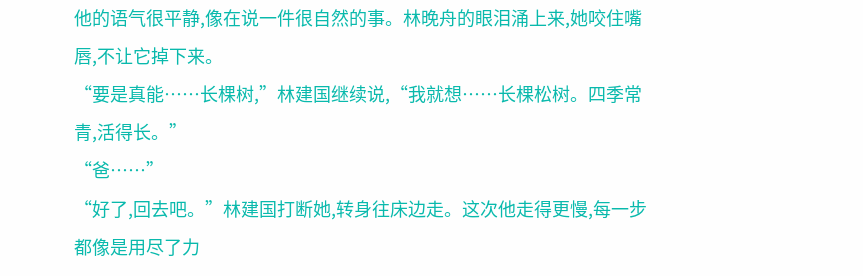他的语气很平静,像在说一件很自然的事。林晚舟的眼泪涌上来,她咬住嘴唇,不让它掉下来。
“要是真能……长棵树,”林建国继续说,“我就想……长棵松树。四季常青,活得长。”
“爸……”
“好了,回去吧。”林建国打断她,转身往床边走。这次他走得更慢,每一步都像是用尽了力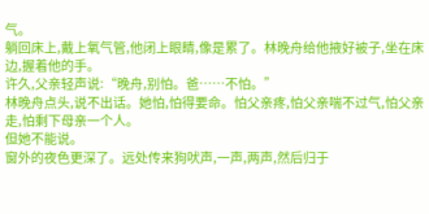气。
躺回床上,戴上氧气管,他闭上眼睛,像是累了。林晚舟给他掖好被子,坐在床边,握着他的手。
许久,父亲轻声说:“晚舟,别怕。爸……不怕。”
林晚舟点头,说不出话。她怕,怕得要命。怕父亲疼,怕父亲喘不过气,怕父亲走,怕剩下母亲一个人。
但她不能说。
窗外的夜色更深了。远处传来狗吠声,一声,两声,然后归于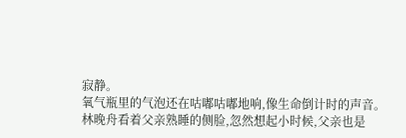寂静。
氧气瓶里的气泡还在咕嘟咕嘟地响,像生命倒计时的声音。
林晚舟看着父亲熟睡的侧脸,忽然想起小时候,父亲也是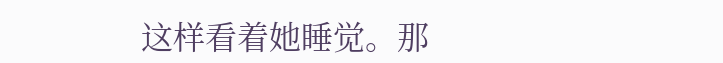这样看着她睡觉。那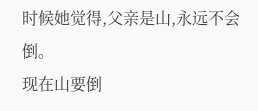时候她觉得,父亲是山,永远不会倒。
现在山要倒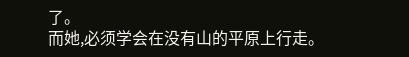了。
而她,必须学会在没有山的平原上行走。